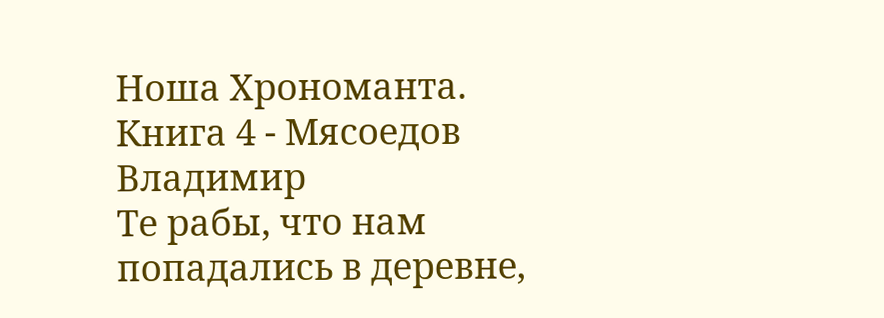Ноша Хрономанта. Книга 4 - Мясоедов Владимир
Те рабы, что нам попадались в деревне,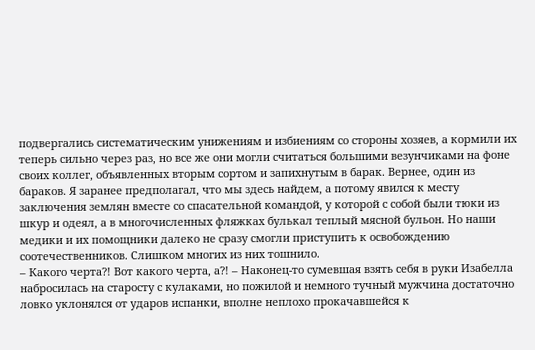подвергались систематическим унижениям и избиениям со стороны хозяев, а кормили их теперь сильно через раз, но все же они могли считаться большими везунчиками на фоне своих коллег, объявленных вторым сортом и запихнутым в барак. Вернее, один из бараков. Я заранее предполагал, что мы здесь найдем, а потому явился к месту заключения землян вместе со спасательной командой, у которой с собой были тюки из шкур и одеял, а в многочисленных фляжках булькал теплый мясной бульон. Но наши медики и их помощники далеко не сразу смогли приступить к освобождению соотечественников. Слишком многих из них тошнило.
– Какого черта?! Вот какого черта, а?! – Наконец-то сумевшая взять себя в руки Изабелла набросилась на старосту с кулаками, но пожилой и немного тучный мужчина достаточно ловко уклонялся от ударов испанки, вполне неплохо прокачавшейся к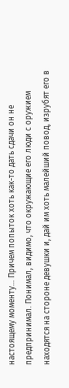настоящему моменту… Причем попыток хоть как-то дать сдачи он не предпринимал. Понимал, видимо, что окружающие его люди с оружием находятся на стороне девушки и, дай им хоть малейший повод, изрубят его в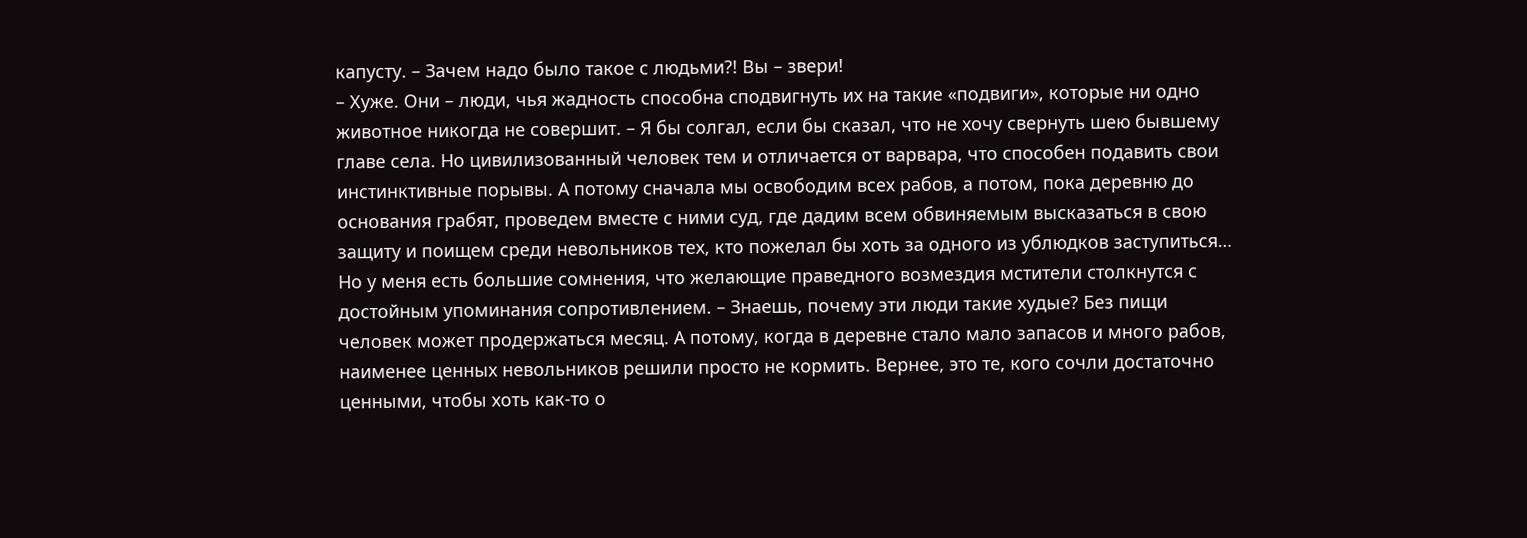капусту. – Зачем надо было такое с людьми?! Вы – звери!
– Хуже. Они – люди, чья жадность способна сподвигнуть их на такие «подвиги», которые ни одно животное никогда не совершит. – Я бы солгал, если бы сказал, что не хочу свернуть шею бывшему главе села. Но цивилизованный человек тем и отличается от варвара, что способен подавить свои инстинктивные порывы. А потому сначала мы освободим всех рабов, а потом, пока деревню до основания грабят, проведем вместе с ними суд, где дадим всем обвиняемым высказаться в свою защиту и поищем среди невольников тех, кто пожелал бы хоть за одного из ублюдков заступиться… Но у меня есть большие сомнения, что желающие праведного возмездия мстители столкнутся с достойным упоминания сопротивлением. – Знаешь, почему эти люди такие худые? Без пищи человек может продержаться месяц. А потому, когда в деревне стало мало запасов и много рабов, наименее ценных невольников решили просто не кормить. Вернее, это те, кого сочли достаточно ценными, чтобы хоть как-то о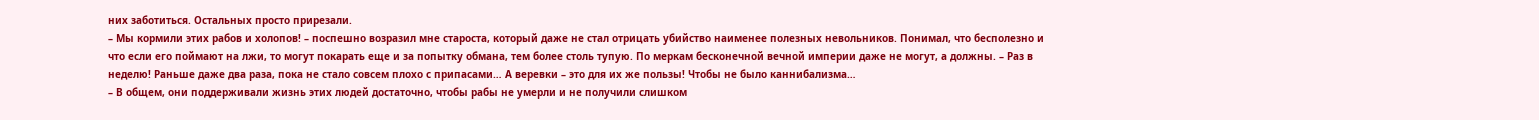них заботиться. Остальных просто прирезали.
– Мы кормили этих рабов и холопов! – поспешно возразил мне староста, который даже не стал отрицать убийство наименее полезных невольников. Понимал, что бесполезно и что если его поймают на лжи, то могут покарать еще и за попытку обмана, тем более столь тупую. По меркам бесконечной вечной империи даже не могут, а должны. – Раз в неделю! Раньше даже два раза, пока не стало совсем плохо с припасами… А веревки – это для их же пользы! Чтобы не было каннибализма…
– В общем, они поддерживали жизнь этих людей достаточно, чтобы рабы не умерли и не получили слишком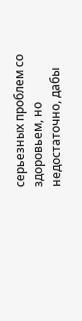серьезных проблем со здоровьем, но недостаточно, дабы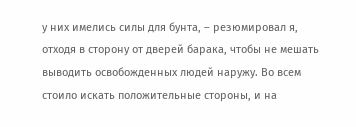у них имелись силы для бунта, – резюмировал я, отходя в сторону от дверей барака, чтобы не мешать выводить освобожденных людей наружу. Во всем стоило искать положительные стороны, и на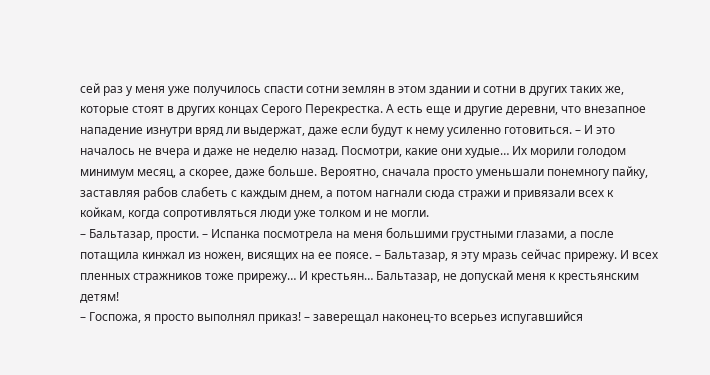сей раз у меня уже получилось спасти сотни землян в этом здании и сотни в других таких же, которые стоят в других концах Серого Перекрестка. А есть еще и другие деревни, что внезапное нападение изнутри вряд ли выдержат, даже если будут к нему усиленно готовиться. – И это началось не вчера и даже не неделю назад. Посмотри, какие они худые… Их морили голодом минимум месяц, а скорее, даже больше. Вероятно, сначала просто уменьшали понемногу пайку, заставляя рабов слабеть с каждым днем, а потом нагнали сюда стражи и привязали всех к койкам, когда сопротивляться люди уже толком и не могли.
– Бальтазар, прости. – Испанка посмотрела на меня большими грустными глазами, а после потащила кинжал из ножен, висящих на ее поясе. – Бальтазар, я эту мразь сейчас прирежу. И всех пленных стражников тоже прирежу… И крестьян… Бальтазар, не допускай меня к крестьянским детям!
– Госпожа, я просто выполнял приказ! – заверещал наконец-то всерьез испугавшийся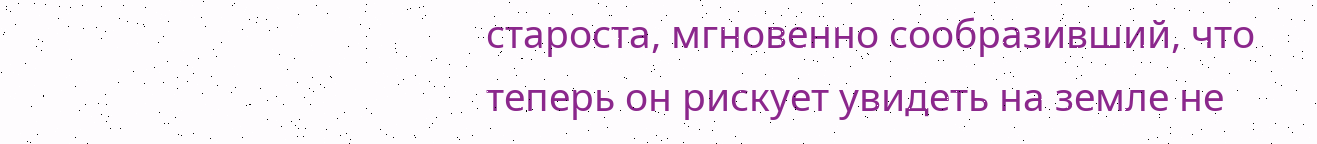староста, мгновенно сообразивший, что теперь он рискует увидеть на земле не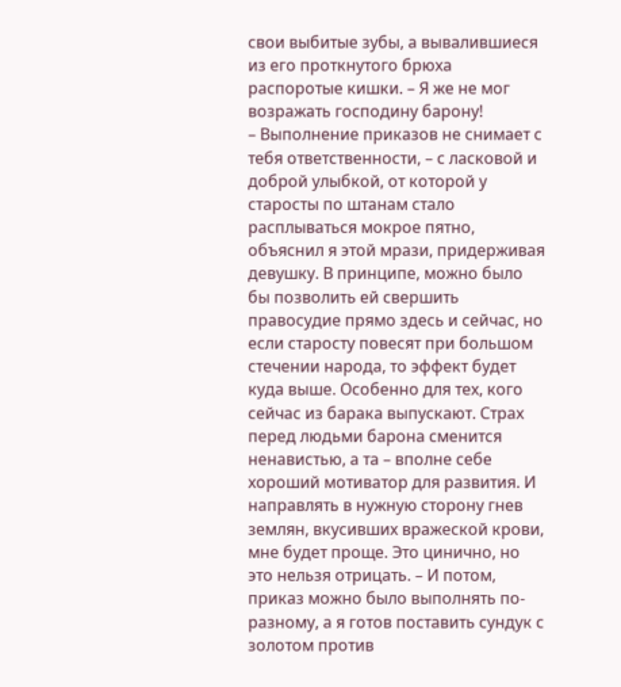свои выбитые зубы, а вывалившиеся из его проткнутого брюха распоротые кишки. – Я же не мог возражать господину барону!
– Выполнение приказов не снимает с тебя ответственности, – с ласковой и доброй улыбкой, от которой у старосты по штанам стало расплываться мокрое пятно, объяснил я этой мрази, придерживая девушку. В принципе, можно было бы позволить ей свершить правосудие прямо здесь и сейчас, но если старосту повесят при большом стечении народа, то эффект будет куда выше. Особенно для тех, кого сейчас из барака выпускают. Страх перед людьми барона сменится ненавистью, а та – вполне себе хороший мотиватор для развития. И направлять в нужную сторону гнев землян, вкусивших вражеской крови, мне будет проще. Это цинично, но это нельзя отрицать. – И потом, приказ можно было выполнять по-разному, а я готов поставить сундук с золотом против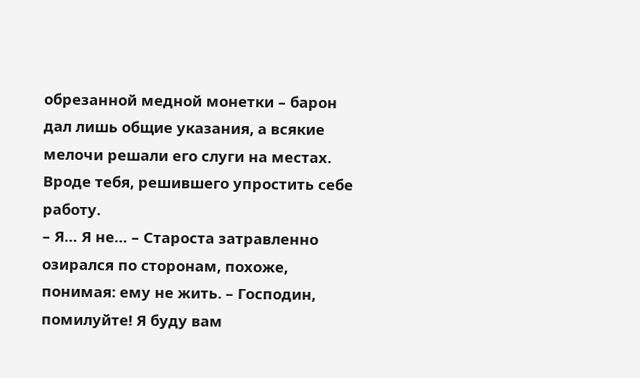обрезанной медной монетки – барон дал лишь общие указания, а всякие мелочи решали его слуги на местах. Вроде тебя, решившего упростить себе работу.
– Я… Я не… – Староста затравленно озирался по сторонам, похоже, понимая: ему не жить. – Господин, помилуйте! Я буду вам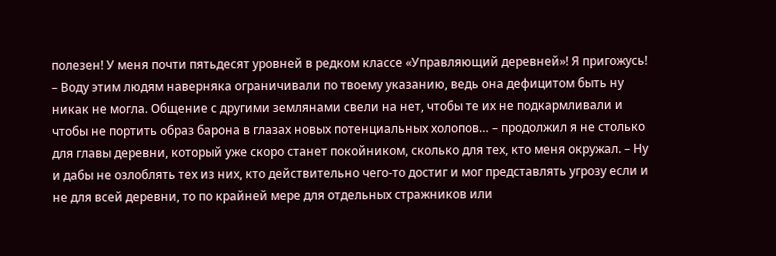полезен! У меня почти пятьдесят уровней в редком классе «Управляющий деревней»! Я пригожусь!
– Воду этим людям наверняка ограничивали по твоему указанию, ведь она дефицитом быть ну никак не могла. Общение с другими землянами свели на нет, чтобы те их не подкармливали и чтобы не портить образ барона в глазах новых потенциальных холопов… – продолжил я не столько для главы деревни, который уже скоро станет покойником, сколько для тех, кто меня окружал. – Ну и дабы не озлоблять тех из них, кто действительно чего-то достиг и мог представлять угрозу если и не для всей деревни, то по крайней мере для отдельных стражников или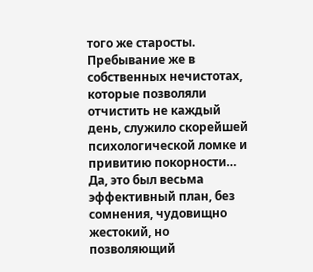того же старосты. Пребывание же в собственных нечистотах, которые позволяли отчистить не каждый день, служило скорейшей психологической ломке и привитию покорности… Да, это был весьма эффективный план, без сомнения, чудовищно жестокий, но позволяющий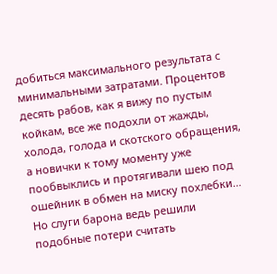добиться максимального результата с минимальными затратами. Процентов десять рабов, как я вижу по пустым койкам, все же подохли от жажды, холода, голода и скотского обращения, а новички к тому моменту уже пообвыклись и протягивали шею под ошейник в обмен на миску похлебки… Но слуги барона ведь решили подобные потери считать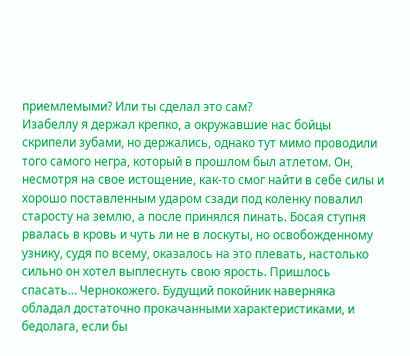приемлемыми? Или ты сделал это сам?
Изабеллу я держал крепко, а окружавшие нас бойцы скрипели зубами, но держались, однако тут мимо проводили того самого негра, который в прошлом был атлетом. Он, несмотря на свое истощение, как-то смог найти в себе силы и хорошо поставленным ударом сзади под коленку повалил старосту на землю, а после принялся пинать. Босая ступня рвалась в кровь и чуть ли не в лоскуты, но освобожденному узнику, судя по всему, оказалось на это плевать, настолько сильно он хотел выплеснуть свою ярость. Пришлось спасать… Чернокожего. Будущий покойник наверняка обладал достаточно прокачанными характеристиками, и бедолага, если бы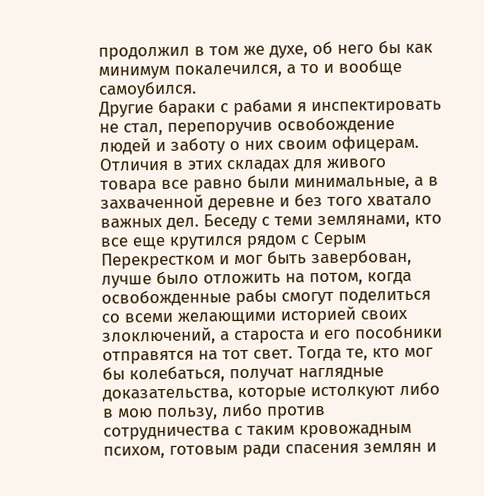продолжил в том же духе, об него бы как минимум покалечился, а то и вообще самоубился.
Другие бараки с рабами я инспектировать не стал, перепоручив освобождение людей и заботу о них своим офицерам. Отличия в этих складах для живого товара все равно были минимальные, а в захваченной деревне и без того хватало важных дел. Беседу с теми землянами, кто все еще крутился рядом с Серым Перекрестком и мог быть завербован, лучше было отложить на потом, когда освобожденные рабы смогут поделиться со всеми желающими историей своих злоключений, а староста и его пособники отправятся на тот свет. Тогда те, кто мог бы колебаться, получат наглядные доказательства, которые истолкуют либо в мою пользу, либо против сотрудничества с таким кровожадным психом, готовым ради спасения землян и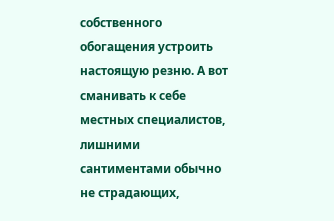собственного обогащения устроить настоящую резню. А вот сманивать к себе местных специалистов, лишними сантиментами обычно не страдающих,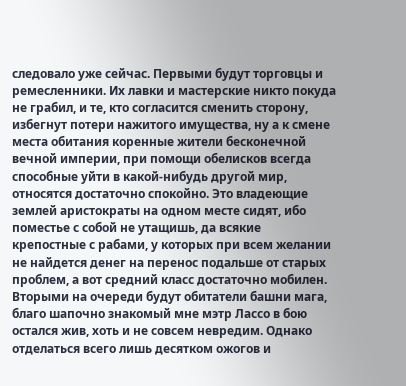следовало уже сейчас. Первыми будут торговцы и ремесленники. Их лавки и мастерские никто покуда не грабил, и те, кто согласится сменить сторону, избегнут потери нажитого имущества, ну а к смене места обитания коренные жители бесконечной вечной империи, при помощи обелисков всегда способные уйти в какой-нибудь другой мир, относятся достаточно спокойно. Это владеющие землей аристократы на одном месте сидят, ибо поместье с собой не утащишь, да всякие крепостные с рабами, у которых при всем желании не найдется денег на перенос подальше от старых проблем, а вот средний класс достаточно мобилен. Вторыми на очереди будут обитатели башни мага, благо шапочно знакомый мне мэтр Лассо в бою остался жив, хоть и не совсем невредим. Однако отделаться всего лишь десятком ожогов и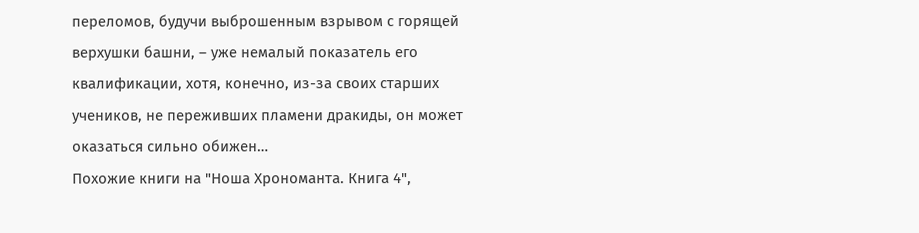переломов, будучи выброшенным взрывом с горящей верхушки башни, – уже немалый показатель его квалификации, хотя, конечно, из-за своих старших учеников, не переживших пламени дракиды, он может оказаться сильно обижен…
Похожие книги на "Ноша Хрономанта. Книга 4",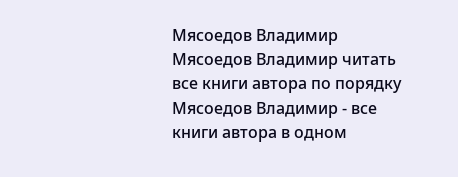Мясоедов Владимир
Мясоедов Владимир читать все книги автора по порядку
Мясоедов Владимир - все книги автора в одном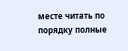месте читать по порядку полные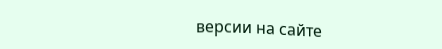версии на сайте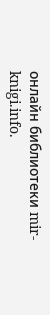онлайн библиотеки mir-knigi.info.